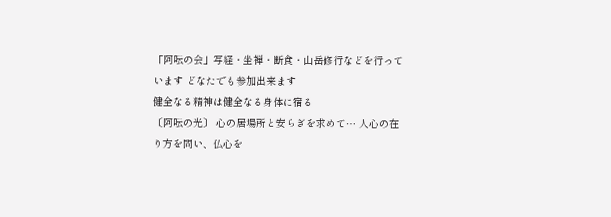「阿呍の会」写経・坐禅・断食・山岳修行などを行っています どなたでも参加出来ます
健全なる精神は健全なる身体に宿る
〔阿呍の光〕 心の居場所と安らぎを求めて… 人心の在り方を問い、仏心を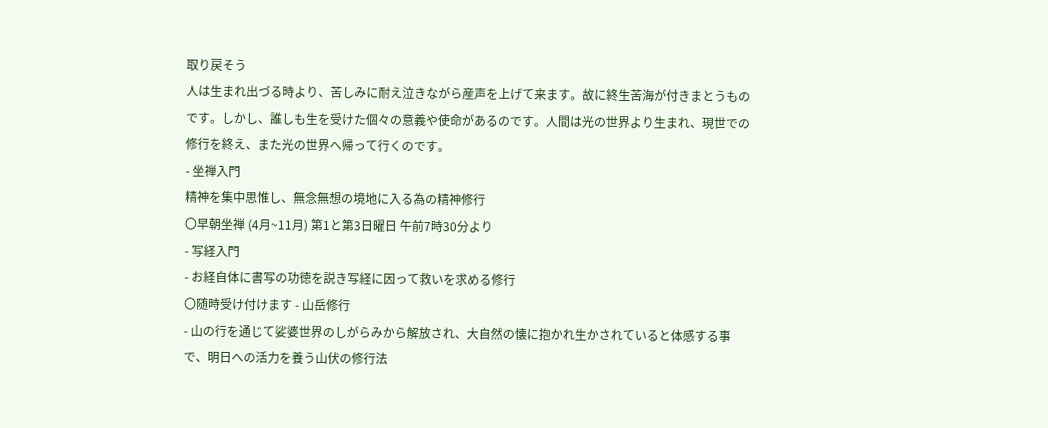取り戻そう
人は生まれ出づる時より、苦しみに耐え泣きながら産声を上げて来ます。故に終生苦海が付きまとうものです。しかし、誰しも生を受けた個々の意義や使命があるのです。人間は光の世界より生まれ、現世での修行を終え、また光の世界へ帰って行くのです。
- 坐禅入門
精神を集中思惟し、無念無想の境地に入る為の精神修行
〇早朝坐禅 (4月~11月) 第1と第3日曜日 午前7時30分より
- 写経入門
- お経自体に書写の功徳を説き写経に因って救いを求める修行
〇随時受け付けます - 山岳修行
- 山の行を通じて娑婆世界のしがらみから解放され、大自然の懐に抱かれ生かされていると体感する事で、明日への活力を養う山伏の修行法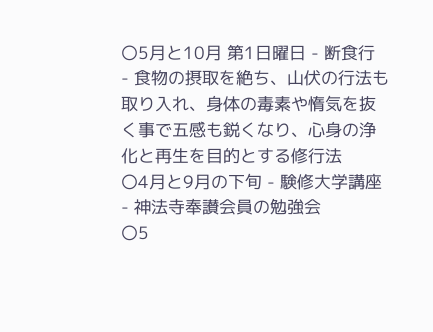〇5月と10月 第1日曜日 - 断食行
- 食物の摂取を絶ち、山伏の行法も取り入れ、身体の毒素や惰気を抜く事で五感も鋭くなり、心身の浄化と再生を目的とする修行法
〇4月と9月の下旬 - 験修大学講座
- 神法寺奉讃会員の勉強会
〇5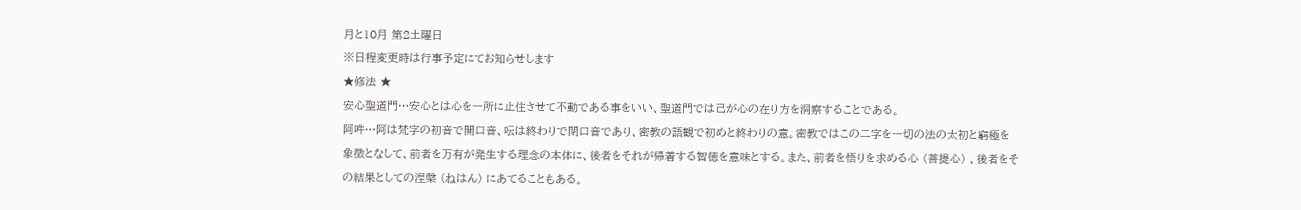月と10月 第2土曜日
※日程変更時は行事予定にてお知らせします
★修法 ★
安心聖道門…安心とは心を一所に止住させて不動である事をいい、聖道門では己が心の在り方を洞察することである。
阿吽…阿は梵字の初音で開口音、呍は終わりで閉口音であり、密教の語観で初めと終わりの意。密教ではこの二字を一切の法の太初と窮極を象徴となして、前者を万有が発生する理念の本体に、後者をそれが帰着する智徳を意味とする。また、前者を悟りを求める心 (菩提心) 、後者をその結果としての涅槃 (ねはん) にあてることもある。